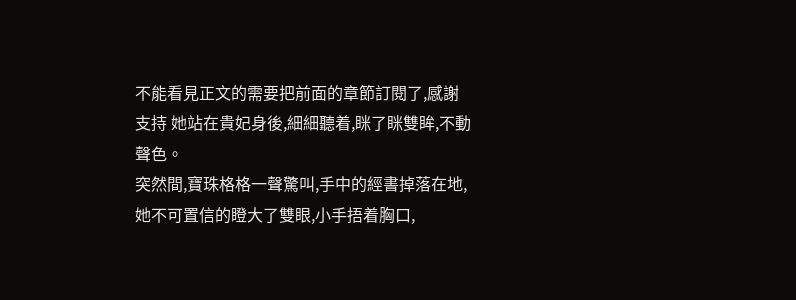不能看見正文的需要把前面的章節訂閱了,感謝支持 她站在貴妃身後,細細聽着,眯了眯雙眸,不動聲色。
突然間,寶珠格格一聲驚叫,手中的經書掉落在地,她不可置信的瞪大了雙眼,小手捂着胸口,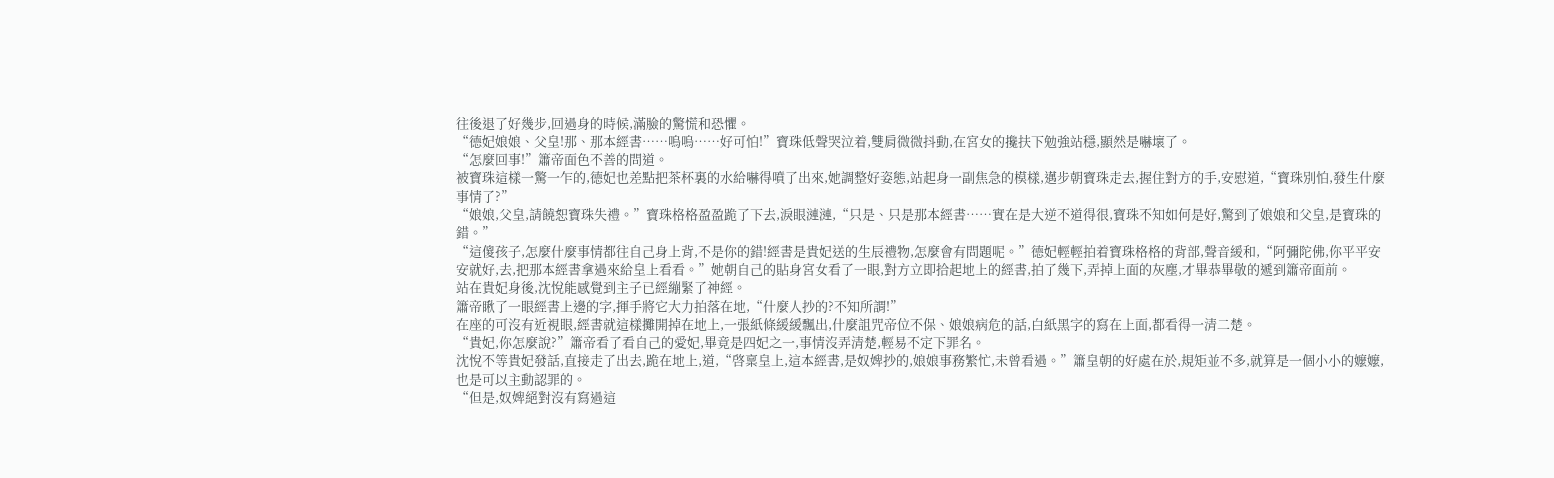往後退了好幾步,回過身的時候,滿臉的驚慌和恐懼。
“德妃娘娘、父皇!那、那本經書……嗚嗚……好可怕!”寶珠低聲哭泣着,雙肩微微抖動,在宮女的攙扶下勉強站穩,顯然是嚇壞了。
“怎麼回事!”簫帝面色不善的問道。
被寶珠這樣一驚一乍的,德妃也差點把茶杯裏的水給嚇得噴了出來,她調整好姿態,站起身一副焦急的模樣,邁步朝寶珠走去,握住對方的手,安慰道,“寶珠別怕,發生什麼事情了?”
“娘娘,父皇,請饒恕寶珠失禮。”寶珠格格盈盈跪了下去,淚眼漣漣,“只是、只是那本經書……實在是大逆不道得很,寶珠不知如何是好,驚到了娘娘和父皇,是寶珠的錯。”
“這傻孩子,怎麼什麼事情都往自己身上背,不是你的錯!經書是貴妃送的生辰禮物,怎麼會有問題呢。”德妃輕輕拍着寶珠格格的背部,聲音緩和,“阿彌陀佛,你平平安安就好,去,把那本經書拿過來給皇上看看。”她朝自己的貼身宮女看了一眼,對方立即拾起地上的經書,拍了幾下,弄掉上面的灰塵,才畢恭畢敬的遞到簫帝面前。
站在貴妃身後,沈悅能感覺到主子已經繃緊了神經。
簫帝瞅了一眼經書上邊的字,揮手將它大力拍落在地,“什麼人抄的?不知所謂!”
在座的可沒有近視眼,經書就這樣攤開掉在地上,一張紙條緩緩飄出,什麼詛咒帝位不保、娘娘病危的話,白紙黑字的寫在上面,都看得一清二楚。
“貴妃,你怎麼說?”簫帝看了看自己的愛妃,畢竟是四妃之一,事情沒弄清楚,輕易不定下罪名。
沈悅不等貴妃發話,直接走了出去,跪在地上,道,“啓稟皇上,這本經書,是奴婢抄的,娘娘事務繁忙,未曾看過。”簫皇朝的好處在於,規矩並不多,就算是一個小小的嬤嬤,也是可以主動認罪的。
“但是,奴婢絕對沒有寫過這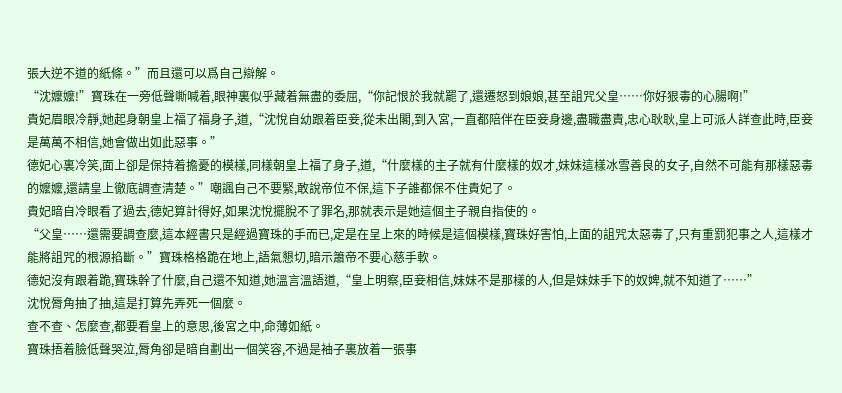張大逆不道的紙條。”而且還可以爲自己辯解。
“沈嬤嬤!”寶珠在一旁低聲嘶喊着,眼神裏似乎藏着無盡的委屈,“你記恨於我就罷了,還遷怒到娘娘,甚至詛咒父皇……你好狠毒的心腸啊!”
貴妃眉眼冷靜,她起身朝皇上福了福身子,道,“沈悅自幼跟着臣妾,從未出閣,到入宮,一直都陪伴在臣妾身邊,盡職盡責,忠心耿耿,皇上可派人詳查此時,臣妾是萬萬不相信,她會做出如此惡事。”
德妃心裏冷笑,面上卻是保持着擔憂的模樣,同樣朝皇上福了身子,道,“什麼樣的主子就有什麼樣的奴才,妹妹這樣冰雪善良的女子,自然不可能有那樣惡毒的嬤嬤,還請皇上徹底調查清楚。”嘲諷自己不要緊,敢說帝位不保,這下子誰都保不住貴妃了。
貴妃暗自冷眼看了過去,德妃算計得好,如果沈悅擺脫不了罪名,那就表示是她這個主子親自指使的。
“父皇……還需要調查麼,這本經書只是經過寶珠的手而已,定是在呈上來的時候是這個模樣,寶珠好害怕,上面的詛咒太惡毒了,只有重罰犯事之人,這樣才能將詛咒的根源掐斷。”寶珠格格跪在地上,語氣懇切,暗示簫帝不要心慈手軟。
德妃沒有跟着跪,寶珠幹了什麼,自己還不知道,她溫言溫語道,“皇上明察,臣妾相信,妹妹不是那樣的人,但是妹妹手下的奴婢,就不知道了……”
沈悅脣角抽了抽,這是打算先弄死一個麼。
查不查、怎麼查,都要看皇上的意思,後宮之中,命薄如紙。
寶珠捂着臉低聲哭泣,脣角卻是暗自劃出一個笑容,不過是袖子裏放着一張事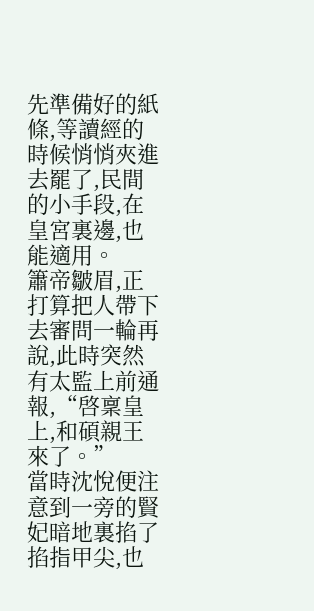先準備好的紙條,等讀經的時候悄悄夾進去罷了,民間的小手段,在皇宮裏邊,也能適用。
簫帝皺眉,正打算把人帶下去審問一輪再說,此時突然有太監上前通報,“啓稟皇上,和碩親王來了。”
當時沈悅便注意到一旁的賢妃暗地裏掐了掐指甲尖,也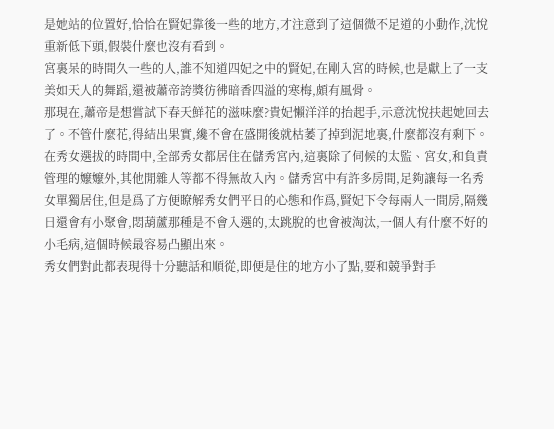是她站的位置好,恰恰在賢妃靠後一些的地方,才注意到了這個微不足道的小動作,沈悅重新低下頭,假裝什麼也沒有看到。
宮裏呆的時間久一些的人,誰不知道四妃之中的賢妃,在剛入宮的時候,也是獻上了一支美如天人的舞蹈,還被蕭帝誇獎彷彿暗香四溢的寒梅,頗有風骨。
那現在,蕭帝是想嘗試下春天鮮花的滋味麼?貴妃懶洋洋的抬起手,示意沈悅扶起她回去了。不管什麼花,得結出果實,纔不會在盛開後就枯萎了掉到泥地裏,什麼都沒有剩下。
在秀女選拔的時間中,全部秀女都居住在儲秀宮內,這裏除了伺候的太監、宮女,和負責管理的嬤嬤外,其他閒雜人等都不得無故入內。儲秀宮中有許多房間,足夠讓每一名秀女單獨居住,但是爲了方便瞭解秀女們平日的心態和作爲,賢妃下令每兩人一間房,隔幾日還會有小聚會,悶葫蘆那種是不會入選的,太跳脫的也會被淘汰,一個人有什麼不好的小毛病,這個時候最容易凸顯出來。
秀女們對此都表現得十分聽話和順從,即便是住的地方小了點,要和競爭對手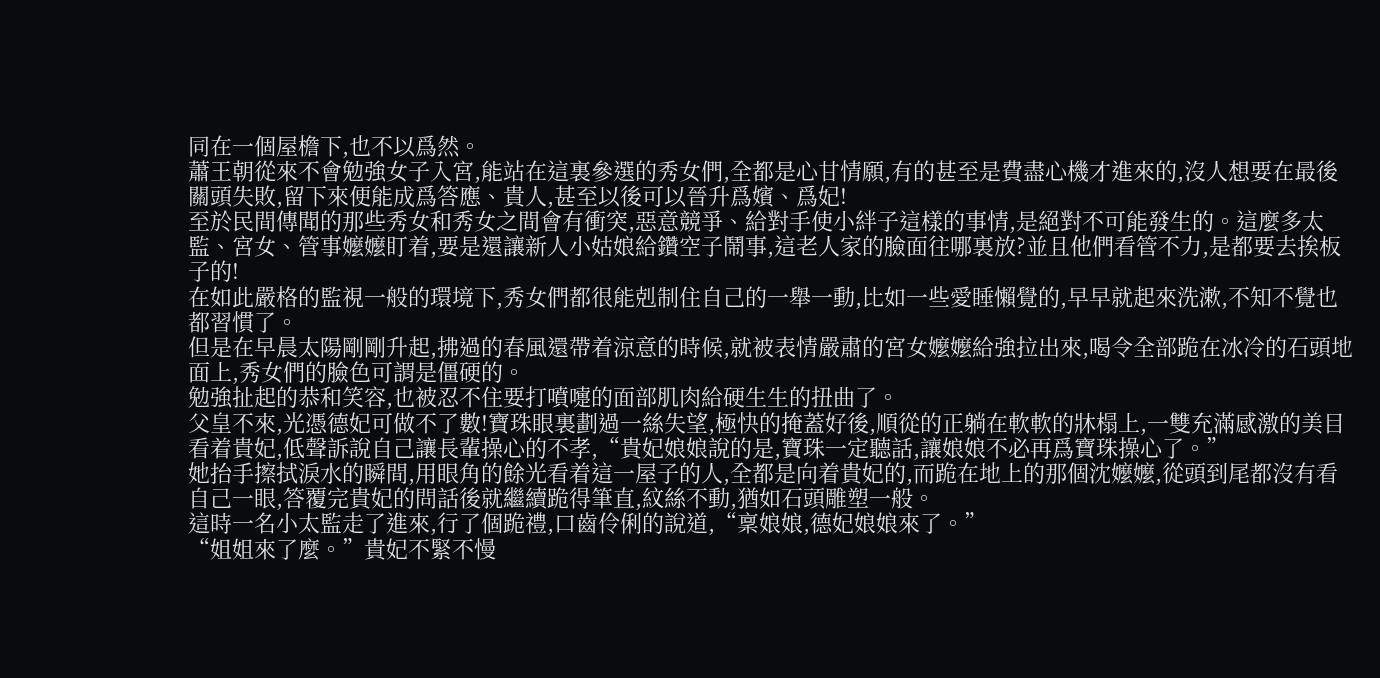同在一個屋檐下,也不以爲然。
蕭王朝從來不會勉強女子入宮,能站在這裏參選的秀女們,全都是心甘情願,有的甚至是費盡心機才進來的,沒人想要在最後關頭失敗,留下來便能成爲答應、貴人,甚至以後可以晉升爲嬪、爲妃!
至於民間傳聞的那些秀女和秀女之間會有衝突,惡意競爭、給對手使小絆子這樣的事情,是絕對不可能發生的。這麼多太監、宮女、管事嬤嬤盯着,要是還讓新人小姑娘給鑽空子鬧事,這老人家的臉面往哪裏放?並且他們看管不力,是都要去挨板子的!
在如此嚴格的監視一般的環境下,秀女們都很能剋制住自己的一舉一動,比如一些愛睡懶覺的,早早就起來洗漱,不知不覺也都習慣了。
但是在早晨太陽剛剛升起,拂過的春風還帶着涼意的時候,就被表情嚴肅的宮女嬤嬤給強拉出來,喝令全部跪在冰冷的石頭地面上,秀女們的臉色可謂是僵硬的。
勉強扯起的恭和笑容,也被忍不住要打噴嚏的面部肌肉給硬生生的扭曲了。
父皇不來,光憑德妃可做不了數!寶珠眼裏劃過一絲失望,極快的掩蓋好後,順從的正躺在軟軟的牀榻上,一雙充滿感激的美目看着貴妃,低聲訴說自己讓長輩操心的不孝,“貴妃娘娘說的是,寶珠一定聽話,讓娘娘不必再爲寶珠操心了。”
她抬手擦拭淚水的瞬間,用眼角的餘光看着這一屋子的人,全都是向着貴妃的,而跪在地上的那個沈嬤嬤,從頭到尾都沒有看自己一眼,答覆完貴妃的問話後就繼續跪得筆直,紋絲不動,猶如石頭雕塑一般。
這時一名小太監走了進來,行了個跪禮,口齒伶俐的說道,“稟娘娘,德妃娘娘來了。”
“姐姐來了麼。”貴妃不緊不慢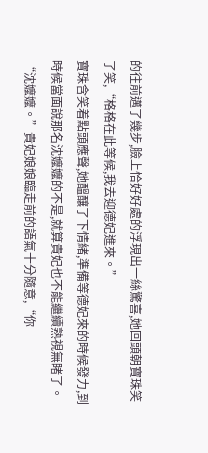的往前邁了幾步,臉上恰好好處的浮現出一絲驚喜,她回頭朝寶珠笑了笑,“格格在此等候,我去迎德妃進來。”
寶珠含笑着點頭應聲,她醞釀了下情緒,準備等德妃來的時候發力,到時候當面說那名沈嬤嬤的不是,就算貴妃也不能繼續熟視無睹了。
“沈嬤嬤。”貴妃娘娘臨走前的語氣十分隨意,“你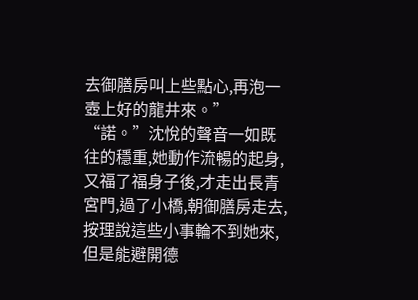去御膳房叫上些點心,再泡一壺上好的龍井來。”
“諾。”沈悅的聲音一如既往的穩重,她動作流暢的起身,又福了福身子後,才走出長青宮門,過了小橋,朝御膳房走去,按理說這些小事輪不到她來,但是能避開德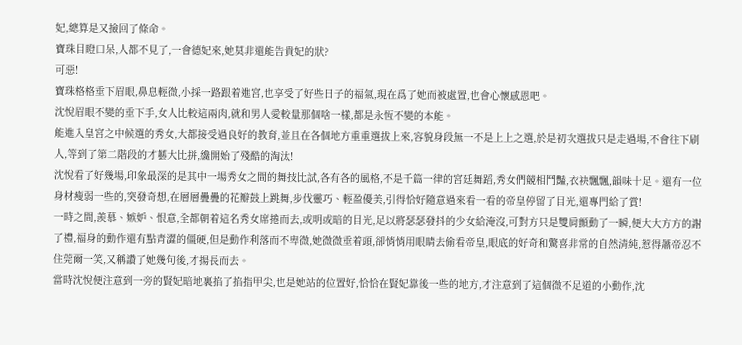妃,總算是又撿回了條命。
寶珠目瞪口呆,人都不見了,一會德妃來,她莫非還能告貴妃的狀?
可惡!
寶珠格格垂下眉眼,鼻息輕微,小採一路跟着進宮,也享受了好些日子的福氣,現在爲了她而被處置,也會心懷感恩吧。
沈悅眉眼不變的垂下手,女人比較這兩肉,就和男人愛較量那個啥一樣,都是永恆不變的本能。
能進入皇宮之中候選的秀女,大都接受過良好的教育,並且在各個地方重重選拔上來,容貌身段無一不是上上之選,於是初次選拔只是走過場,不會往下刷人,等到了第二階段的才藝大比拼,纔開始了殘酷的淘汰!
沈悅看了好幾場,印象最深的是其中一場秀女之間的舞技比試,各有各的風格,不是千篇一律的宮廷舞蹈,秀女們競相鬥豔,衣袂飄飄,韻味十足。還有一位身材瘦弱一些的,突發奇想,在層層疊疊的花瓣鼓上跳舞,步伐靈巧、輕盈優美,引得恰好隨意過來看一看的帝皇停留了目光,還專門給了賞!
一時之間,羨慕、嫉妒、恨意,全都朝着這名秀女席捲而去,或明或暗的目光,足以將瑟瑟發抖的少女給淹沒,可對方只是雙肩顫動了一瞬,便大大方方的謝了禮,福身的動作還有點青澀的僵硬,但是動作利落而不卑微,她微微垂着頭,卻悄悄用眼睛去偷看帝皇,眼底的好奇和驚喜非常的自然清純,惹得蕭帝忍不住莞爾一笑,又稱讚了她幾句後,才揚長而去。
當時沈悅便注意到一旁的賢妃暗地裏掐了掐指甲尖,也是她站的位置好,恰恰在賢妃靠後一些的地方,才注意到了這個微不足道的小動作,沈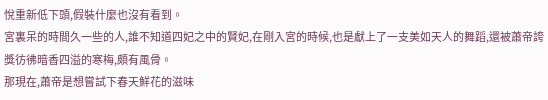悅重新低下頭,假裝什麼也沒有看到。
宮裏呆的時間久一些的人,誰不知道四妃之中的賢妃,在剛入宮的時候,也是獻上了一支美如天人的舞蹈,還被蕭帝誇獎彷彿暗香四溢的寒梅,頗有風骨。
那現在,蕭帝是想嘗試下春天鮮花的滋味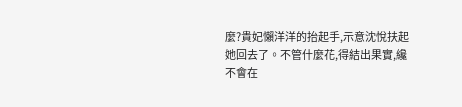麼?貴妃懶洋洋的抬起手,示意沈悅扶起她回去了。不管什麼花,得結出果實,纔不會在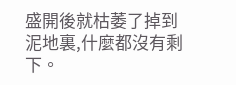盛開後就枯萎了掉到泥地裏,什麼都沒有剩下。